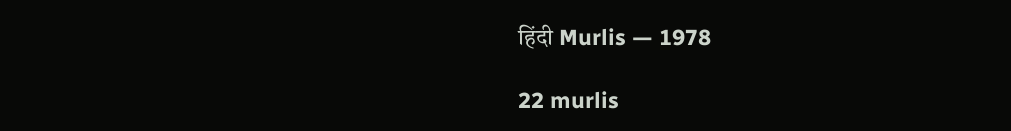हिंदी Murlis — 1978

22 murlis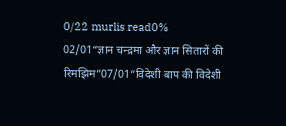0/22 murlis read0%
02/01“ज्ञान चन्द्रमा और ज्ञान सितारों की रिमझिम”07/01“विदेशी बाप की विदेशी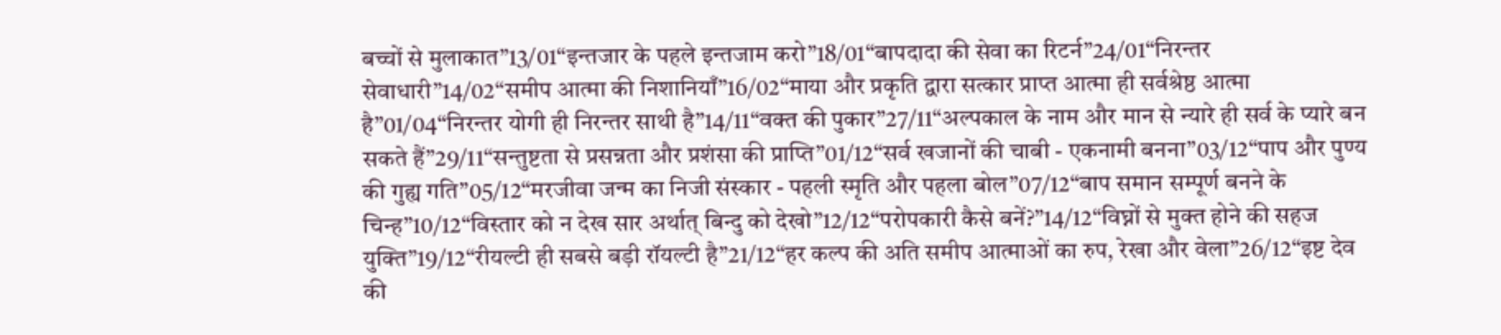बच्चों से मुलाकात”13/01“इन्तजार के पहले इन्तजाम करो”18/01“बापदादा की सेवा का रिटर्न”24/01“निरन्तर सेवाधारी”14/02“समीप आत्मा की निशानियाँ”16/02“माया और प्रकृति द्वारा सत्कार प्राप्त आत्मा ही सर्वश्रेष्ठ आत्मा है”01/04“निरन्तर योगी ही निरन्तर साथी है”14/11“वक्त की पुकार”27/11“अल्पकाल के नाम और मान से न्यारे ही सर्व के प्यारे बन सकते हैं”29/11“सन्तुष्टता से प्रसन्नता और प्रशंसा की प्राप्ति”01/12“सर्व खजानों की चाबी - एकनामी बनना”03/12“पाप और पुण्य की गुह्य गति”05/12“मरजीवा जन्म का निजी संस्कार - पहली स्मृति और पहला बोल”07/12“बाप समान सम्पूर्ण बनने के चिन्ह”10/12“विस्तार को न देख सार अर्थात् बिन्दु को देखो”12/12“परोपकारी कैसे बनें?”14/12“विघ्नों से मुक्त होने की सहज युक्ति”19/12“रीयल्टी ही सबसे बड़ी रॉयल्टी है”21/12“हर कल्प की अति समीप आत्माओं का रुप, रेखा और वेला”26/12“इष्ट देव की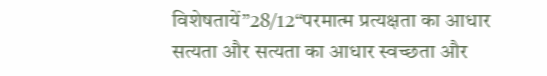विशेषतायें”28/12“परमात्म प्रत्यक्षता का आधार सत्यता और सत्यता का आधार स्वच्छता और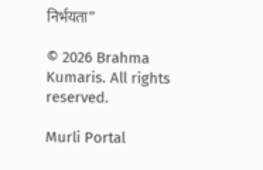निर्भयता”

© 2026 Brahma Kumaris. All rights reserved.

Murli Portal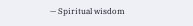— Spiritual wisdom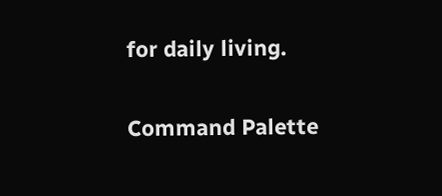for daily living.

Command Palette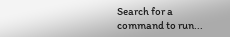Search for a command to run...